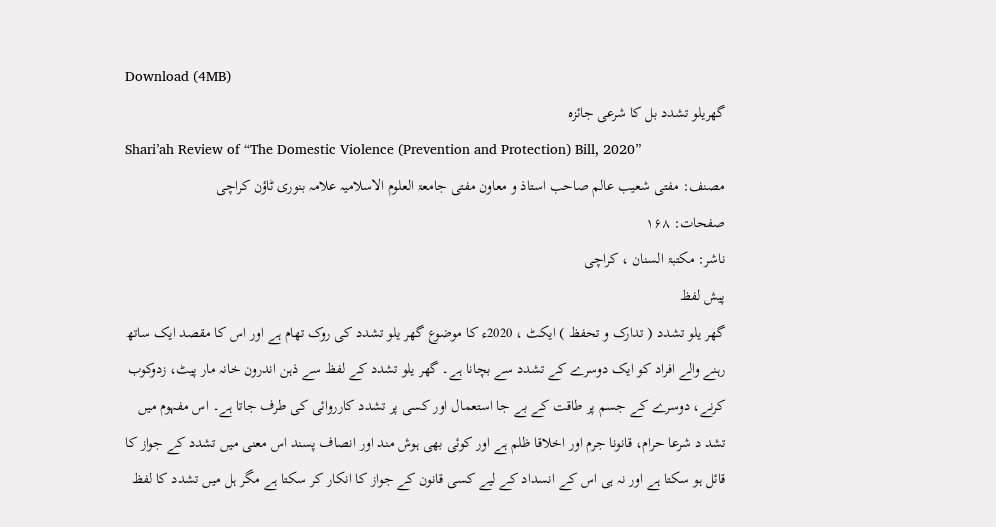Download (4MB)
گھریلو تشدد بل کا شرعی جائزہ
Shari’ah Review of “The Domestic Violence (Prevention and Protection) Bill, 2020”
مصنف: مفتی شعیب عالم صاحب استاذ و معاون مفتی جامعۃ العلوم الاسلامیہ علامہ بنوری ٹاؤن کراچی
صفحات: ۱۶۸
ناشر: مكتبۃ السنان ، کراچی
پیش لفظ
گھر یلو تشدد ( تدارک و تحفظ ) ایکٹ ، 2020ء کا موضوع گھر یلو تشدد کی روک تھام ہے اور اس کا مقصد ایک ساتھ رہنے والے افراد کو ایک دوسرے کے تشدد سے بچانا ہے۔ گھر یلو تشدد کے لفظ سے ذہن اندرون خانہ مار پیٹ، زدوکوب کرنے، دوسرے کے جسم پر طاقت کے بے جا استعمال اور کسی پر تشدد کارروائی کی طرف جاتا ہے۔ اس مفہوم میں تشد د شرعا حرام، قانونا جرم اور اخلاقا ظلم ہے اور کوئی بھی ہوش مند اور انصاف پسند اس معنی میں تشدد کے جواز کا قائل ہو سکتا ہے اور نہ ہی اس کے انسداد کے لیے کسی قانون کے جواز کا انکار کر سکتا ہے مگر ہل میں تشدد کا لفظ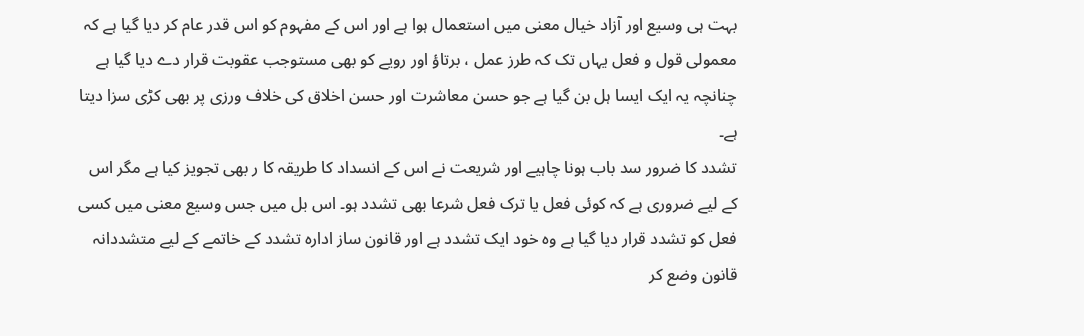بہت ہی وسیع اور آزاد خیال معنی میں استعمال ہوا ہے اور اس کے مفہوم کو اس قدر عام کر دیا گیا ہے کہ معمولی قول و فعل یہاں تک کہ طرز عمل ، برتاؤ اور رویے کو بھی مستوجب عقوبت قرار دے دیا گیا ہے چنانچہ یہ ایک ایسا ہل بن گیا ہے جو حسن معاشرت اور حسن اخلاق کی خلاف ورزی پر بھی کڑی سزا دیتا ہے۔
تشدد کا ضرور سد باب ہونا چاہیے اور شریعت نے اس کے انسداد کا طریقہ کا ر بھی تجویز کیا ہے مگر اس کے لیے ضروری ہے کہ کوئی فعل یا ترک فعل شرعا بھی تشدد ہو۔ اس بل میں جس وسیع معنی میں کسی فعل کو تشدد قرار دیا گیا ہے وہ خود ایک تشدد ہے اور قانون ساز ادارہ تشدد کے خاتمے کے لیے متشددانہ قانون وضع کر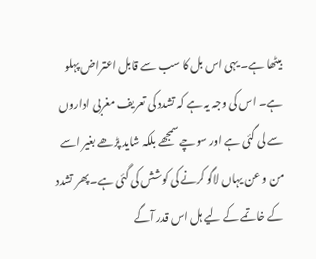بیٹھا ہے۔ یہی اس بل کا سب سے قابل اعتراض پہلو ہے۔ اس کی وجہ یہ ہے کہ تشدد کی تعریف مغربی اداروں سے لی گئی ہے اور سوچے سمجھے بلکہ شاید پڑھے بغیر اسے من و عن یہاں لاگو کرنے کی کوشش کی گئی ہے۔ پھر تشدد کے خاتمے کے لیے ہل اس قدر آگے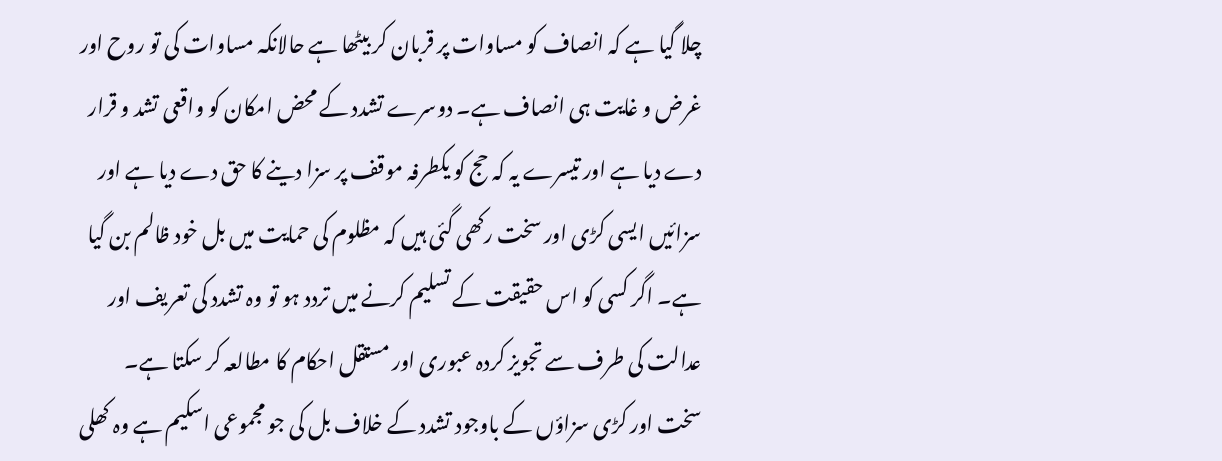چلا گیا ہے کہ انصاف کو مساوات پر قربان کر بیٹھا ہے حالانکہ مساوات کی تو روح اور غرض و غایت ہی انصاف ہے۔ دوسرے تشدد کے محض امکان کو واقعی تشد و قرار دے دیا ہے اور تیسرے یہ کہ حج کو یکطرفہ موقف پر سزا دینے کا حق دے دیا ہے اور سزائیں ایسی کڑی اور سخت رکھی گئی ہیں کہ مظلوم کی حمایت میں بل خود ظالم بن گیا ہے۔ اگر کسی کو اس حقیقت کے تسلیم کرنے میں تردد ہو تو وہ تشدد کی تعریف اور عدالت کی طرف سے تجویز کردہ عبوری اور مستقل احکام کا مطالعہ کر سکتا ہے۔ سخت اور کڑی سزاؤں کے باوجود تشدد کے خلاف بل کی جو مجموعی اسکیم ہے وہ کھلی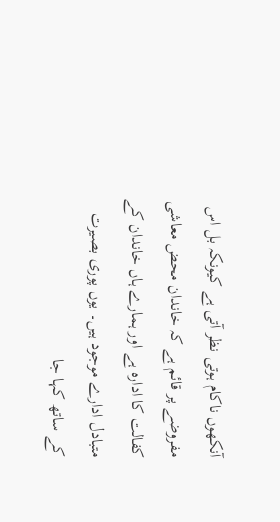آنکھوں ناکام ہوتی نظر آتی ہے کیونکہ بل اس مفروضے پر قائم ہے کہ خاندان محض معاشی کفالت کا ادارہ ہے اور ہمارے ہاں خاندان کے متبادل ادارے موجود ہیں۔ یوں پوری بصیرت کے ساتھ کہا جا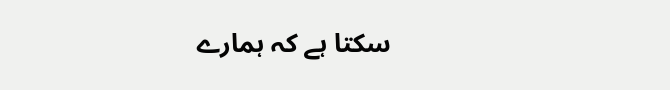سکتا ہے کہ ہمارے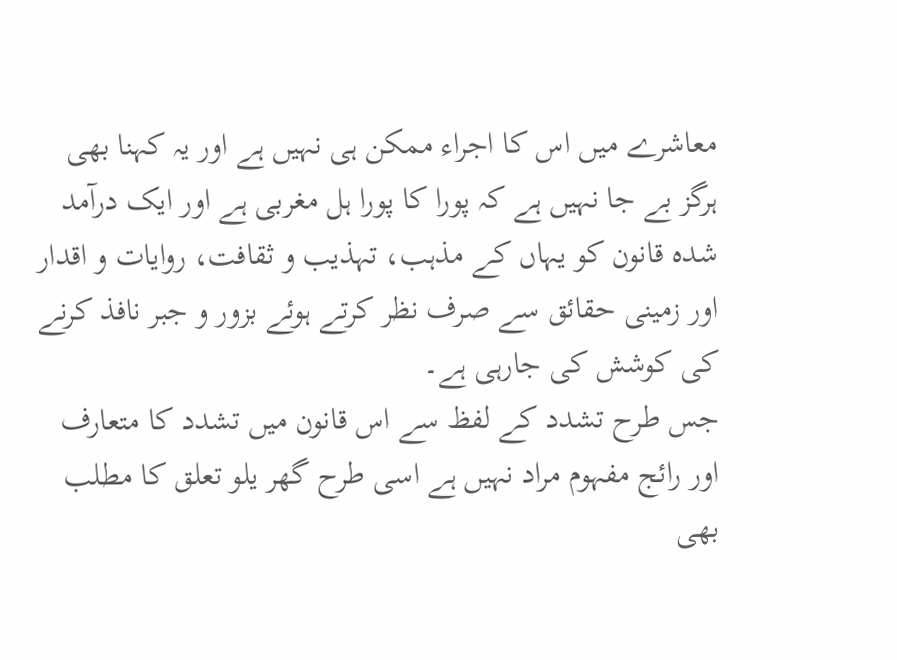معاشرے میں اس کا اجراء ممکن ہی نہیں ہے اور یہ کہنا بھی ہرگز بے جا نہیں ہے کہ پورا کا پورا ہل مغربی ہے اور ایک درآمد شدہ قانون کو یہاں کے مذہب، تہذیب و ثقافت، روایات و اقدار اور زمینی حقائق سے صرف نظر کرتے ہوئے بزور و جبر نافذ کرنے کی کوشش کی جارہی ہے۔
جس طرح تشدد کے لفظ سے اس قانون میں تشدد کا متعارف اور رائج مفہوم مراد نہیں ہے اسی طرح گھر یلو تعلق کا مطلب بھی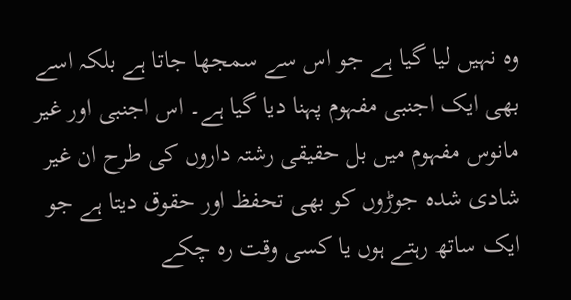وہ نہیں لیا گیا ہے جو اس سے سمجھا جاتا ہے بلکہ اسے بھی ایک اجنبی مفہوم پہنا دیا گیا ہے۔ اس اجنبی اور غیر مانوس مفہوم میں بل حقیقی رشتہ داروں کی طرح ان غیر شادی شدہ جوڑوں کو بھی تحفظ اور حقوق دیتا ہے جو ایک ساتھ رہتے ہوں یا کسی وقت رہ چکے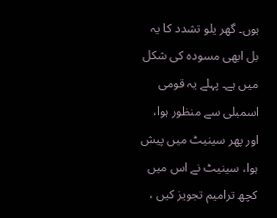ہوں۔ گھر یلو تشدد کا یہ بل ابھی مسودہ کی شکل میں ہے۔ پہلے یہ قومی اسمبلی سے منظور ہوا، اور پھر سینیٹ میں پیش ہوا، سینیٹ نے اس میں کچھ ترامیم تجویز کیں ،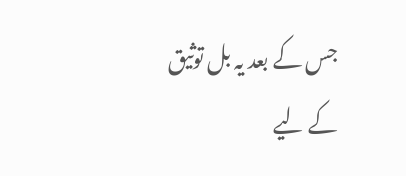جس کے بعد یہ بل توثیق کے لیے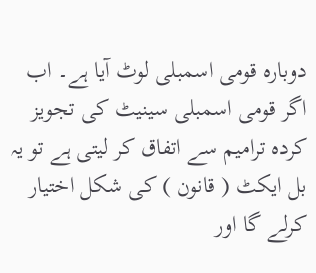دوبارہ قومی اسمبلی لوٹ آیا ہے۔ اب اگر قومی اسمبلی سینیٹ کی تجویز کردہ ترامیم سے اتفاق کر لیتی ہے تو یہ بل ایکٹ ( قانون ) کی شکل اختیار کرلے گا اور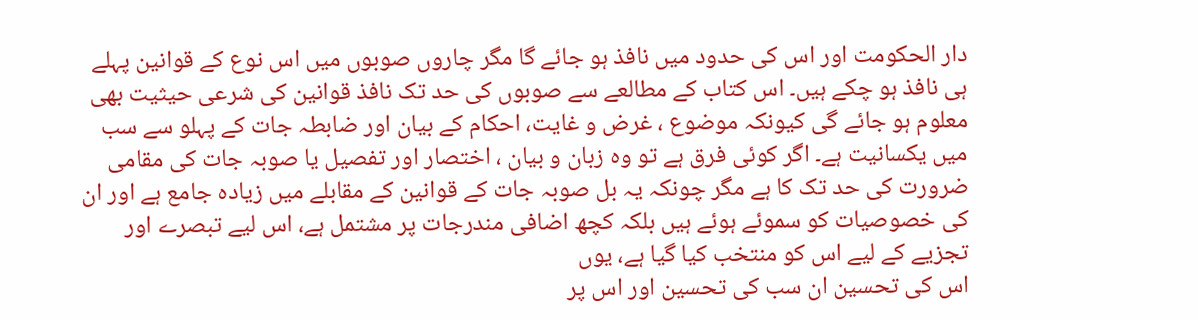دار الحکومت اور اس کی حدود میں نافذ ہو جائے گا مگر چاروں صوبوں میں اس نوع کے قوانین پہلے ہی نافذ ہو چکے ہیں۔ اس کتاب کے مطالعے سے صوبوں کی حد تک نافذ قوانین کی شرعی حیثیت بھی معلوم ہو جائے گی کیونکہ موضوع ، غرض و غایت، احکام کے بیان اور ضابطہ جات کے پہلو سے سب میں یکسانیت ہے۔ اگر کوئی فرق ہے تو وہ زبان و بیان ، اختصار اور تفصیل یا صوبہ جات کی مقامی ضرورت کی حد تک کا ہے مگر چونکہ یہ بل صوبہ جات کے قوانین کے مقابلے میں زیادہ جامع ہے اور ان کی خصوصیات کو سموئے ہوئے ہیں بلکہ کچھ اضافی مندرجات پر مشتمل ہے، اس لیے تبصرے اور تجزیے کے لیے اس کو منتخب کیا گیا ہے، یوں
اس کی تحسین ان سب کی تحسین اور اس پر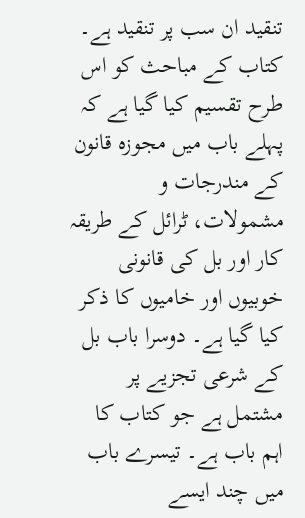تنقید ان سب پر تنقید ہے۔
کتاب کے مباحث کو اس طرح تقسیم کیا گیا ہے کہ پہلے باب میں مجوزہ قانون کے مندرجات و مشمولات، ٹرائل کے طریقہ کار اور بل کی قانونی خوبیوں اور خامیوں کا ذکر کیا گیا ہے۔ دوسرا باب بل کے شرعی تجزیے پر مشتمل ہے جو کتاب کا اہم باب ہے۔ تیسرے باب میں چند ایسے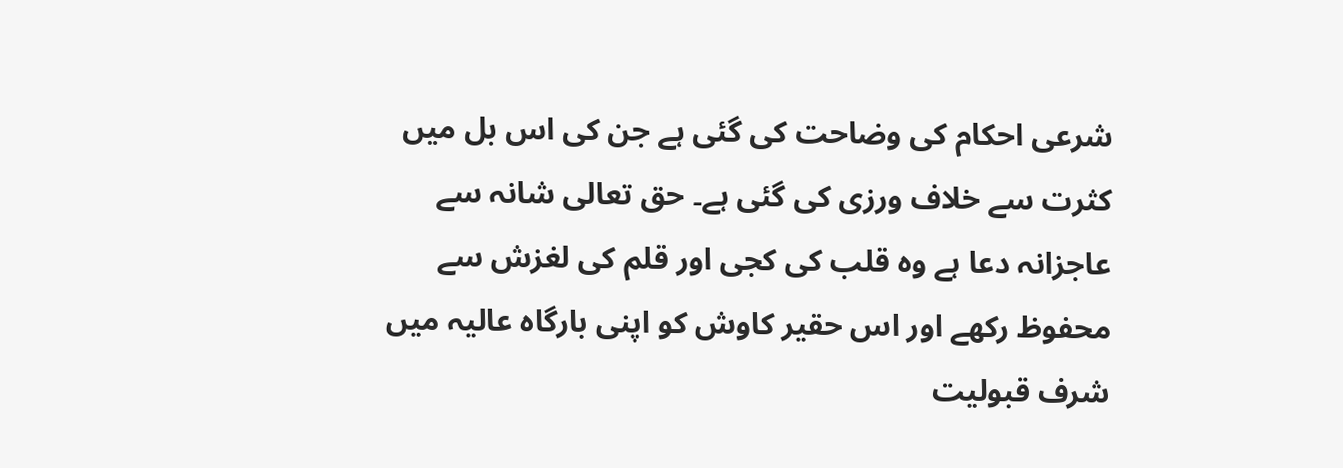شرعی احکام کی وضاحت کی گئی ہے جن کی اس بل میں کثرت سے خلاف ورزی کی گئی ہے۔ حق تعالی شانہ سے عاجزانہ دعا ہے وہ قلب کی کجی اور قلم کی لغزش سے محفوظ رکھے اور اس حقیر کاوش کو اپنی بارگاہ عالیہ میں شرف قبولیت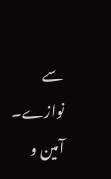سے نوازے۔ آمین و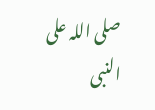صلی اللہ علی النبی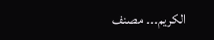الکریم۔۔۔ مصنف